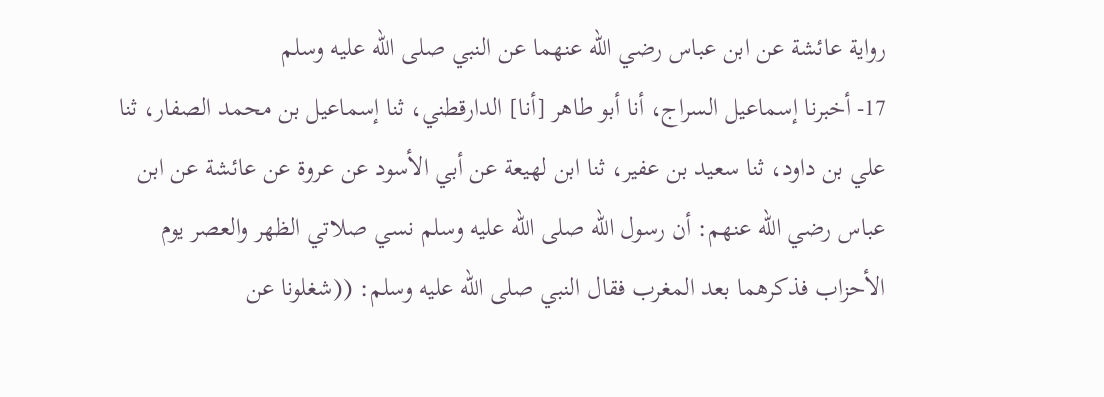رواية عائشة عن ابن عباس رضي الله عنهما عن النبي صلى الله عليه وسلم
17- أخبرنا إسماعيل السراج، أنا أبو طاهر [أنا] الدارقطني، ثنا إسماعيل بن محمد الصفار، ثنا علي بن داود، ثنا سعيد بن عفير، ثنا ابن لهيعة عن أبي الأسود عن عروة عن عائشة عن ابن عباس رضي الله عنهم: أن رسول الله صلى الله عليه وسلم نسي صلاتي الظهر والعصر يوم الأحزاب فذكرهما بعد المغرب فقال النبي صلى الله عليه وسلم: ((شغلونا عن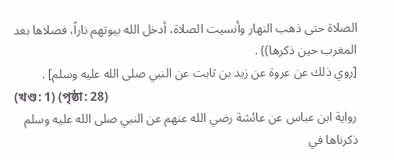الصلاة حتى ذهب النهار وأنسيت الصلاة، أدخل الله بيوتهم ناراً، فصلاها بعد المغرب حين ذكرها)) .
[روي ذلك عن عروة عن زيد بن ثابت عن النبي صلى الله عليه وسلم] .
(খণ্ড: 1) (পৃষ্ঠা: 28)
رواية ابن عباس عن عائشة رضي الله عنهم عن النبي صلى الله عليه وسلم
ذكرناها في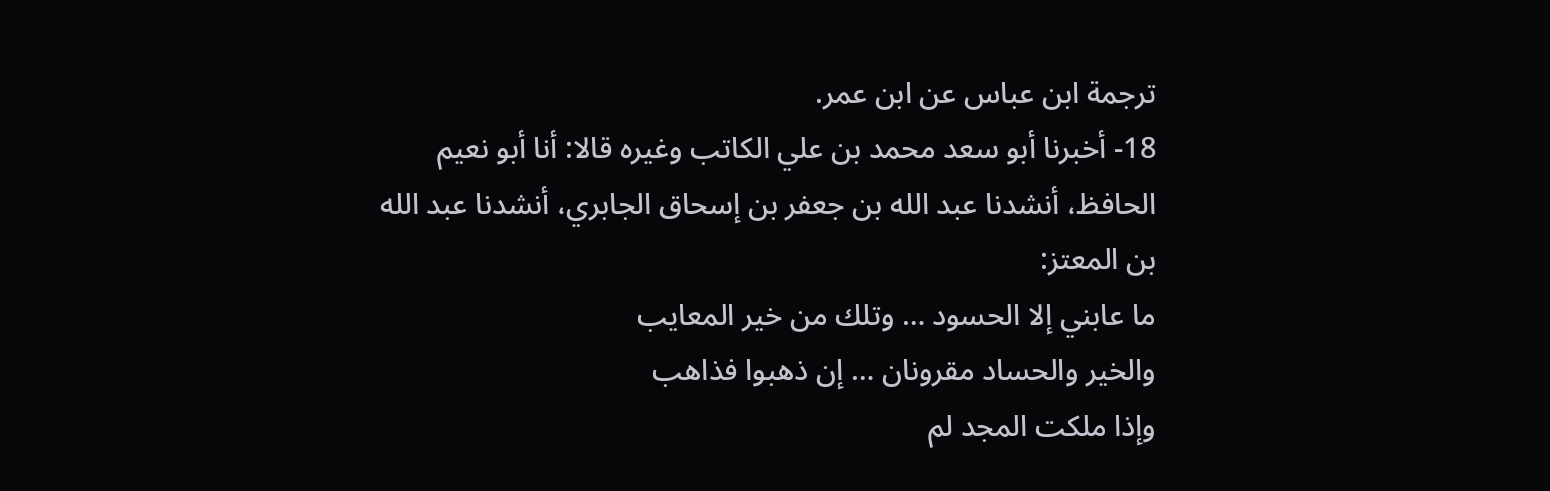ترجمة ابن عباس عن ابن عمر.
18- أخبرنا أبو سعد محمد بن علي الكاتب وغيره قالا: أنا أبو نعيم الحافظ، أنشدنا عبد الله بن جعفر بن إسحاق الجابري، أنشدنا عبد الله بن المعتز:
ما عابني إلا الحسود … وتلك من خير المعايب
والخير والحساد مقرونان … إن ذهبوا فذاهب
وإذا ملكت المجد لم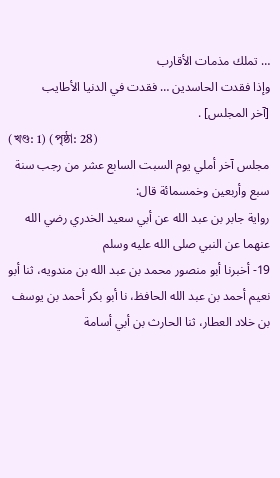… تملك مذمات الأقارب
وإذا فقدت الحاسدين … فقدت في الدنيا الأطايب
[آخر المجلس] .
(খণ্ড: 1) (পৃষ্ঠা: 28)
مجلس آخر أملي يوم السبت السابع عشر من رجب سنة سبع وأربعين وخمسمائة قال:
رواية جابر بن عبد الله عن أبي سعيد الخدري رضي الله عنهما عن النبي صلى الله عليه وسلم
19- أخبرنا أبو منصور محمد بن عبد الله بن مندويه، ثنا أبو نعيم أحمد بن عبد الله الحافظ، نا أبو بكر أحمد بن يوسف بن خلاد العطار، ثنا الحارث بن أبي أسامة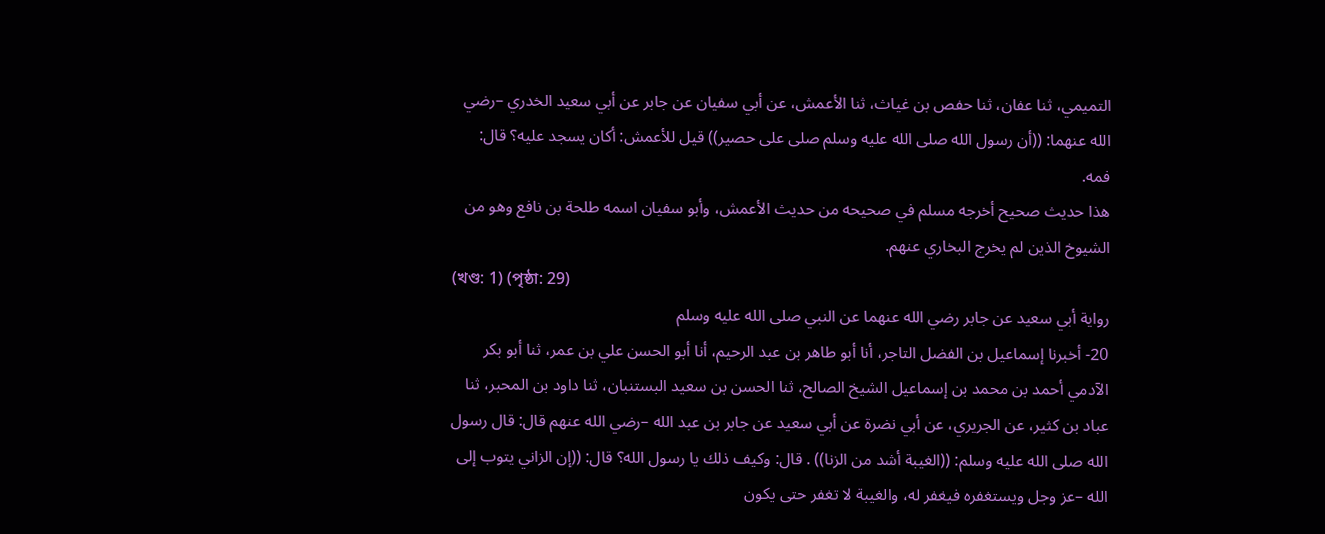التميمي، ثنا عفان، ثنا حفص بن غياث، ثنا الأعمش، عن أبي سفيان عن جابر عن أبي سعيد الخدري –رضي الله عنهما: ((أن رسول الله صلى الله عليه وسلم صلى على حصير)) قيل للأعمش: أكان يسجد عليه؟ قال: فمه.
هذا حديث صحيح أخرجه مسلم في صحيحه من حديث الأعمش، وأبو سفيان اسمه طلحة بن نافع وهو من الشيوخ الذين لم يخرج البخاري عنهم.
(খণ্ড: 1) (পৃষ্ঠা: 29)
رواية أبي سعيد عن جابر رضي الله عنهما عن النبي صلى الله عليه وسلم
20- أخبرنا إسماعيل بن الفضل التاجر، أنا أبو طاهر بن عبد الرحيم، أنا أبو الحسن علي بن عمر، ثنا أبو بكر الآدمي أحمد بن محمد بن إسماعيل الشيخ الصالح، ثنا الحسن بن سعيد البستنبان، ثنا داود بن المحبر، ثنا عباد بن كثير، عن الجريري، عن أبي نضرة عن أبي سعيد عن جابر بن عبد الله –رضي الله عنهم قال: قال رسول الله صلى الله عليه وسلم: ((الغيبة أشد من الزنا)) . قال: وكيف ذلك يا رسول الله؟ قال: ((إن الزاني يتوب إلى الله –عز وجل ويستغفره فيغفر له، والغيبة لا تغفر حتى يكون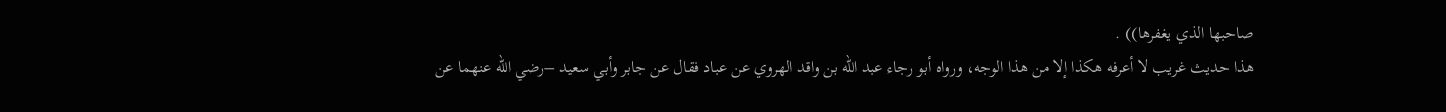صاحبها الذي يغفرها)) .
هذا حديث غريب لا أعرفه هكذا إلا من هذا الوجه، ورواه أبو رجاء عبد الله بن واقد الهروي عن عباد فقال عن جابر وأبي سعيد –رضي الله عنهما عن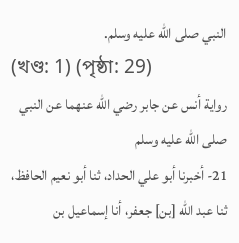النبي صلى الله عليه وسلم.
(খণ্ড: 1) (পৃষ্ঠা: 29)
رواية أنس عن جابر رضي الله عنهما عن النبي صلى الله عليه وسلم
21- أخبرنا أبو علي الحداد، ثنا أبو نعيم الحافظ، ثنا عبد الله [بن] جعفر، أنا إسماعيل بن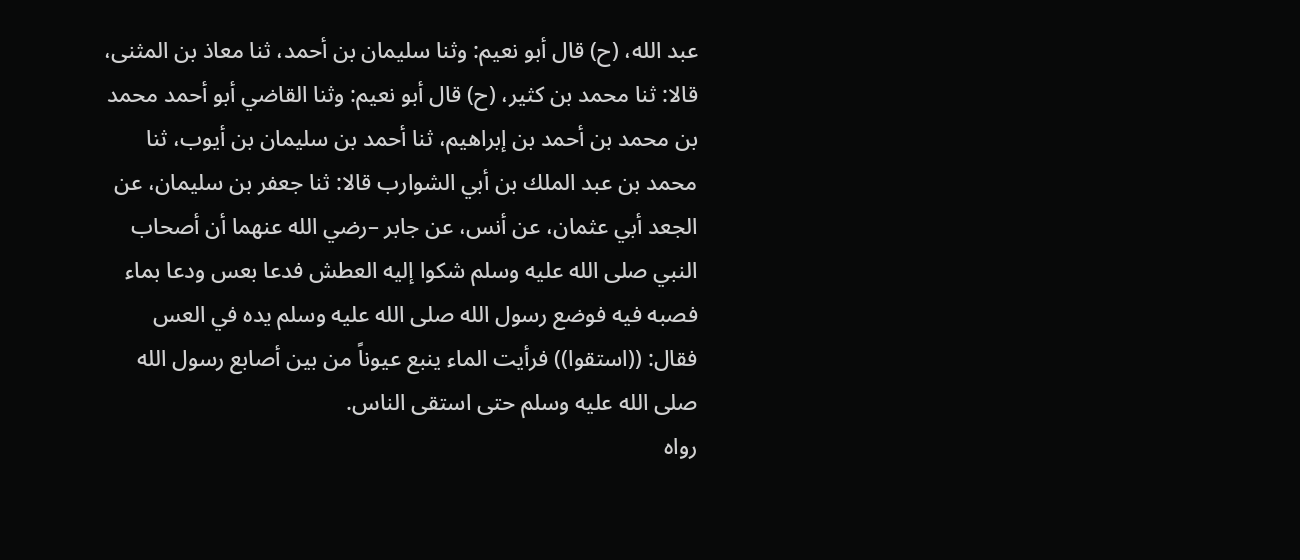عبد الله، (ح) قال أبو نعيم: وثنا سليمان بن أحمد، ثنا معاذ بن المثنى، قالا: ثنا محمد بن كثير، (ح) قال أبو نعيم: وثنا القاضي أبو أحمد محمد بن محمد بن أحمد بن إبراهيم، ثنا أحمد بن سليمان بن أيوب، ثنا محمد بن عبد الملك بن أبي الشوارب قالا: ثنا جعفر بن سليمان، عن الجعد أبي عثمان، عن أنس، عن جابر –رضي الله عنهما أن أصحاب النبي صلى الله عليه وسلم شكوا إليه العطش فدعا بعس ودعا بماء فصبه فيه فوضع رسول الله صلى الله عليه وسلم يده في العس فقال: ((استقوا)) فرأيت الماء ينبع عيوناً من بين أصابع رسول الله صلى الله عليه وسلم حتى استقى الناس.
رواه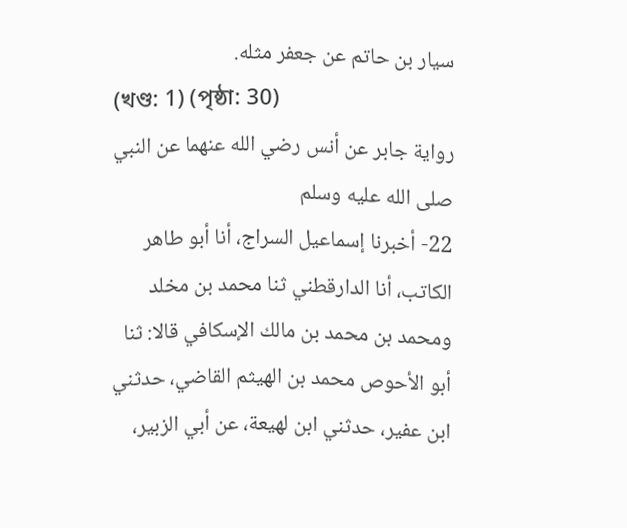سيار بن حاتم عن جعفر مثله.
(খণ্ড: 1) (পৃষ্ঠা: 30)
رواية جابر عن أنس رضي الله عنهما عن النبي صلى الله عليه وسلم
22- أخبرنا إسماعيل السراج، أنا أبو طاهر الكاتب، أنا الدارقطني ثنا محمد بن مخلد ومحمد بن محمد بن مالك الإسكافي قالا: ثنا أبو الأحوص محمد بن الهيثم القاضي، حدثني ابن عفير، حدثني ابن لهيعة، عن أبي الزبير،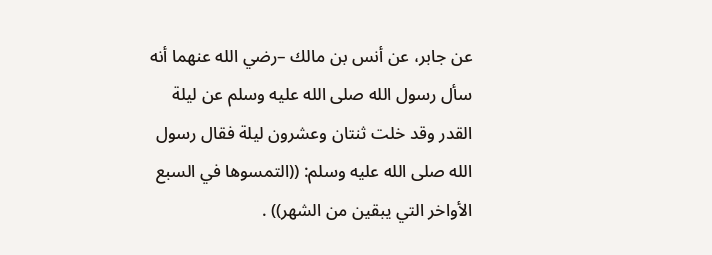عن جابر، عن أنس بن مالك –رضي الله عنهما أنه سأل رسول الله صلى الله عليه وسلم عن ليلة القدر وقد خلت ثنتان وعشرون ليلة فقال رسول الله صلى الله عليه وسلم: ((التمسوها في السبع الأواخر التي يبقين من الشهر)) .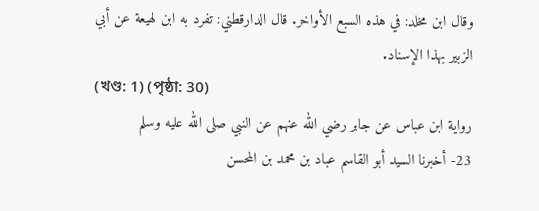وقال ابن مخلد: في هذه السبع الأواخر. قال الدارقطني: تفرد به ابن لهيعة عن أبي الزبير بهذا الإسناد.
(খণ্ড: 1) (পৃষ্ঠা: 30)
رواية ابن عباس عن جابر رضي الله عنهم عن النبي صلى الله عليه وسلم
23- أخبرنا السيد أبو القاسم عباد بن محمد بن المحسن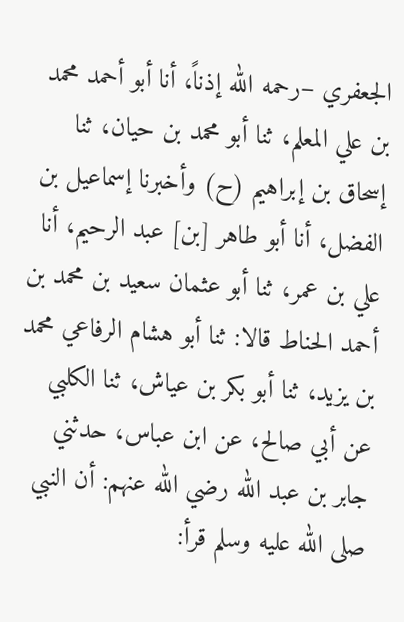الجعفري –رحمه الله إذناً، أنا أبو أحمد محمد بن علي المعلم، ثنا أبو محمد بن حيان، ثنا إسحاق بن إبراهيم (ح) وأخبرنا إسماعيل بن الفضل، أنا أبو طاهر [بن] عبد الرحيم، أنا علي بن عمر، ثنا أبو عثمان سعيد بن محمد بن أحمد الحناط قالا: ثنا أبو هشام الرفاعي محمد بن يزيد، ثنا أبو بكر بن عياش، ثنا الكلبي عن أبي صالح، عن ابن عباس، حدثني جابر بن عبد الله رضي الله عنهم: أن النبي صلى الله عليه وسلم قرأ: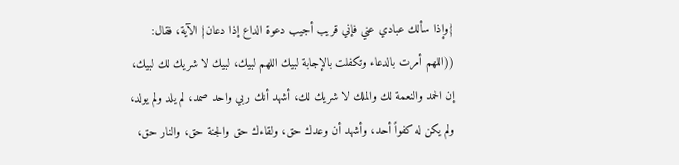{وإذا سألك عبادي عني فإني قريب أجيب دعوة الداع إذا دعان} الآية، فقال: ((اللهم أمرت بالدعاء وتكفلت بالإجابة لبيك اللهم لبيك، لبيك لا شريك لك لبيك، إن الحمد والنعمة لك والملك لا شريك لك، أشهد أنك ربي واحد صمد، لم يلد ولم يولد، ولم يكن له كفواً أحد، وأشهد أن وعدك حق، ولقاءك حق والجنة حق، والنار حق،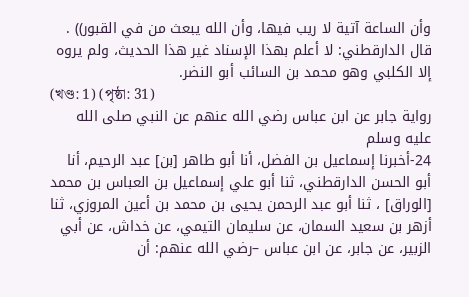وأن الساعة آتية لا ريب فيها، وأن الله يبعث من في القبور)) .
قال الدارقطني: لا أعلم بهذا الإسناد غير هذا الحديث، ولم يروه إلا الكلبي وهو محمد بن السائب أبو النضر.
(খণ্ড: 1) (পৃষ্ঠা: 31)
رواية جابر عن ابن عباس رضي الله عنهم عن النبي صلى الله عليه وسلم
24-أخبرنا إسماعيل بن الفضل، أنا أبو طاهر [بن] عبد الرحيم، أنا أبو الحسن الدارقطني، ثنا أبو علي إسماعيل بن العباس بن محمد [الوراق] ، ثنا أبو عبد الرحمن يحيى بن محمد بن أعين المروزي، ثنا أزهر بن سعيد السمان، عن سليمان التيمي، عن خداش، عن أبي الزبير، عن جابر، عن ابن عباس –رضي الله عنهم: أن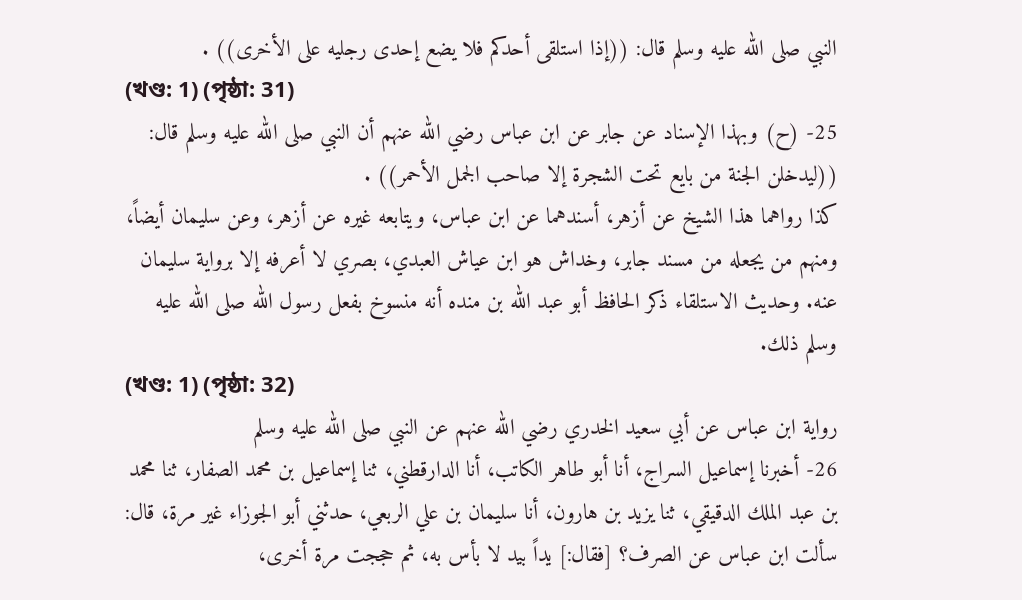النبي صلى الله عليه وسلم قال: ((إذا استلقى أحدكم فلا يضع إحدى رجليه على الأخرى)) .
(খণ্ড: 1) (পৃষ্ঠা: 31)
25- (ح) وبهذا الإسناد عن جابر عن ابن عباس رضي الله عنهم أن النبي صلى الله عليه وسلم قال: ((ليدخلن الجنة من بايع تحت الشجرة إلا صاحب الجمل الأحمر)) .
كذا رواهما هذا الشيخ عن أزهر، أسندهما عن ابن عباس، ويتابعه غيره عن أزهر، وعن سليمان أيضاً، ومنهم من يجعله من مسند جابر، وخداش هو ابن عياش العبدي، بصري لا أعرفه إلا برواية سليمان عنه. وحديث الاستلقاء ذكر الحافظ أبو عبد الله بن منده أنه منسوخ بفعل رسول الله صلى الله عليه وسلم ذلك.
(খণ্ড: 1) (পৃষ্ঠা: 32)
رواية ابن عباس عن أبي سعيد الخدري رضي الله عنهم عن النبي صلى الله عليه وسلم
26- أخبرنا إسماعيل السراج، أنا أبو طاهر الكاتب، أنا الدارقطني، ثنا إسماعيل بن محمد الصفار، ثنا محمد بن عبد الملك الدقيقي، ثنا يزيد بن هارون، أنا سليمان بن علي الربعي، حدثني أبو الجوزاء غير مرة، قال: سألت ابن عباس عن الصرف؟ [فقال:] يداً بيد لا بأس به، ثم حججت مرة أخرى،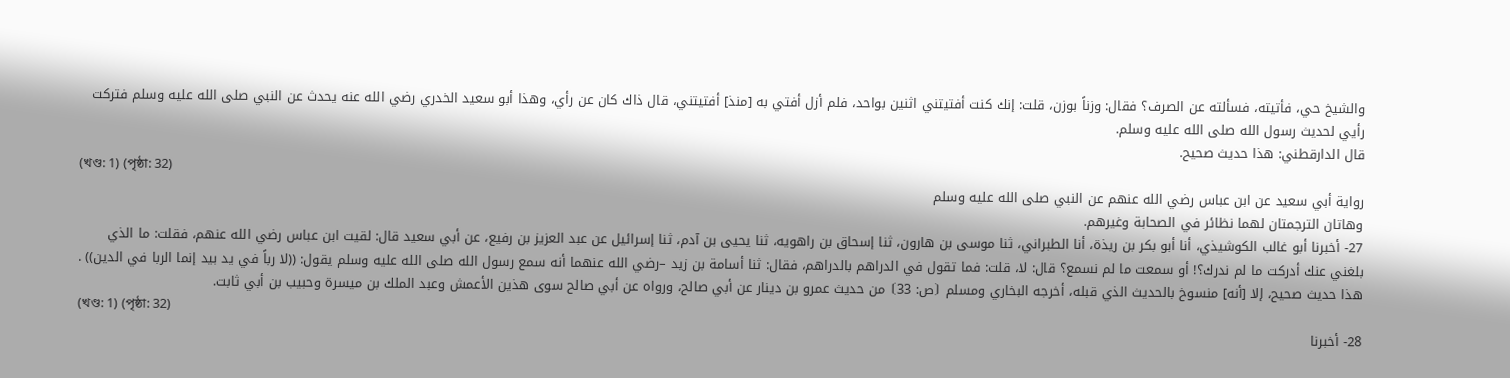والشيخ حي، فأتيته، فسألته عن الصرف؟ فقال: وزناً بوزن، قلت: إنك كنت أفتيتني اثنين بواحد، فلم أزل أفتي به [منذ] أفتيتني، قال ذاك كان عن رأي، وهذا أبو سعيد الخدري رضي الله عنه يحدث عن النبي صلى الله عليه وسلم فتركت رأيي لحديث رسول الله صلى الله عليه وسلم.
قال الدارقطني: هذا حديث صحيح.
(খণ্ড: 1) (পৃষ্ঠা: 32)
رواية أبي سعيد عن ابن عباس رضي الله عنهم عن النبي صلى الله عليه وسلم
وهاتان الترجمتان لهما نظائر في الصحابة وغيرهم.
27- أخبرنا أبو غالب الكوشيذي، أنا أبو بكر بن ريذة، أنا الطبراني، ثنا موسى بن هارون، ثنا إسحاق بن راهويه، ثنا يحيى بن آدم، ثنا إسرائيل عن عبد العزيز بن رفيع، عن أبي سعيد قال: لقيت ابن عباس رضي الله عنهم، فقلت: ما الذي بلغني عنك أدركت ما لم ندرك؟! أو سمعت ما لم نسمع؟ قال: لا، قلت: فما تقول في الدراهم بالدراهم، فقال: ثنا أسامة بن زيد –رضي الله عنهما أنه سمع رسول الله صلى الله عليه وسلم يقول: ((لا رباً في يد بيد إنما الربا في الدين)) .
هذا حديث صحيح، إلا [أنه] منسوخ بالحديث الذي قبله، أخرجه البخاري ومسلم ⦗ص: 33⦘ من حديث عمرو بن دينار عن أبي صالح، ورواه عن أبي صالح سوى هذين الأعمش وعبد الملك بن ميسرة وحبيب بن أبي ثابت.
(খণ্ড: 1) (পৃষ্ঠা: 32)
28- أخبرنا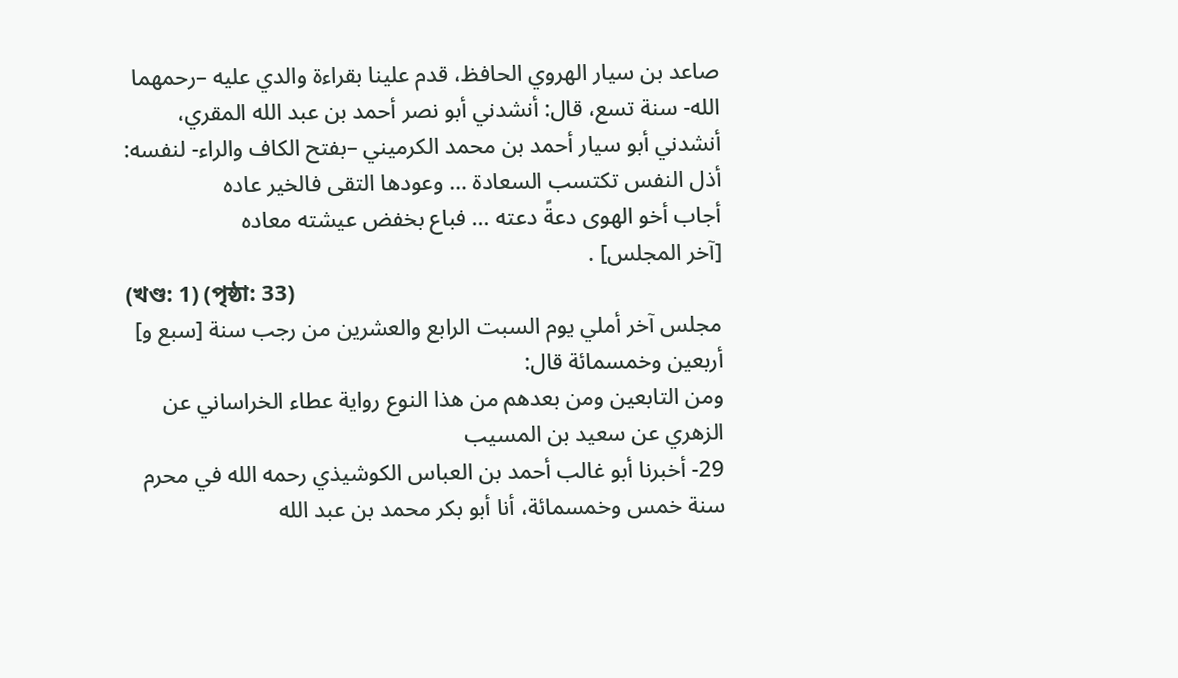صاعد بن سيار الهروي الحافظ، قدم علينا بقراءة والدي عليه –رحمهما الله- سنة تسع، قال: أنشدني أبو نصر أحمد بن عبد الله المقري، أنشدني أبو سيار أحمد بن محمد الكرميني –بفتح الكاف والراء- لنفسه:
أذل النفس تكتسب السعادة … وعودها التقى فالخير عاده
أجاب أخو الهوى دعةً دعته … فباع بخفض عيشته معاده
[آخر المجلس] .
(খণ্ড: 1) (পৃষ্ঠা: 33)
مجلس آخر أملي يوم السبت الرابع والعشرين من رجب سنة [سبع و] أربعين وخمسمائة قال:
ومن التابعين ومن بعدهم من هذا النوع رواية عطاء الخراساني عن الزهري عن سعيد بن المسيب
29- أخبرنا أبو غالب أحمد بن العباس الكوشيذي رحمه الله في محرم سنة خمس وخمسمائة، أنا أبو بكر محمد بن عبد الله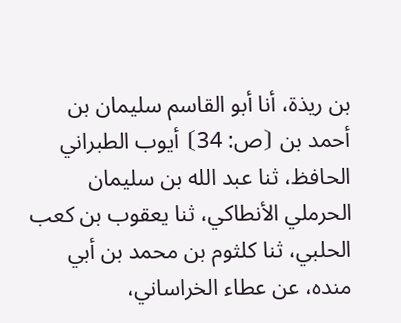بن ريذة، أنا أبو القاسم سليمان بن أحمد بن ⦗ص: 34⦘ أيوب الطبراني الحافظ، ثنا عبد الله بن سليمان الحرملي الأنطاكي، ثنا يعقوب بن كعب الحلبي، ثنا كلثوم بن محمد بن أبي منده، عن عطاء الخراساني،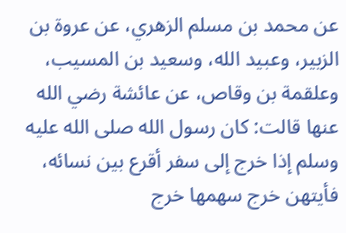عن محمد بن مسلم الزهري، عن عروة بن الزبير، وعبيد الله، وسعيد بن المسيب، وعلقمة بن وقاص، عن عائشة رضي الله عنها قالت: كان رسول الله صلى الله عليه وسلم إذا خرج إلى سفر أقرع بين نسائه، فأيتهن خرج سهمها خرج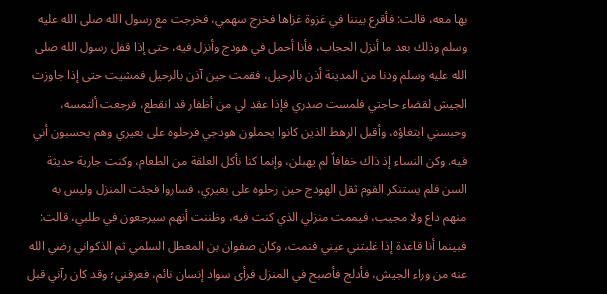بها معه، قالت: فأقرع بيننا في غزوة غزاها فخرج سهمي، فخرجت مع رسول الله صلى الله عليه وسلم وذلك بعد ما أنزل الحجاب، فأنا أحمل في هودج وأنزل فيه، حتى إذا قفل رسول الله صلى الله عليه وسلم ودنا من المدينة أذن بالرحيل، فقمت حين آذن بالرحيل فمشيت حتى إذا جاوزت الجيش لقضاء حاجتي فلمست صدري فإذا عقد لي من أظفار قد انقطع، فرجعت ألتمسه، وحبسني ابتغاؤه، وأقبل الرهط الذين كانوا يحملون هودجي فرحلوه على بعيري وهم يحسبون أني فيه. وكن النساء إذ ذاك خفافاً لم يهبلن، وإنما كنا نأكل العلقة من الطعام، وكنت جارية حديثة السن فلم يستنكر القوم ثقل الهودج حين رحلوه على بعيري، فساروا فجئت المنزل وليس به منهم داع ولا مجيب، فيممت منزلي الذي كنت فيه، وظننت أنهم سيرجعون في طلبي، قالت: فبينما أنا قاعدة إذا غلبتني عيني فنمت، وكان صفوان بن المعطل السلمي ثم الذكواني رضي الله عنه من وراء الجيش، فأدلج فأصبح في المنزل فرأى سواد إنسان نائم، فعرفني؛ وقد كان رآني قبل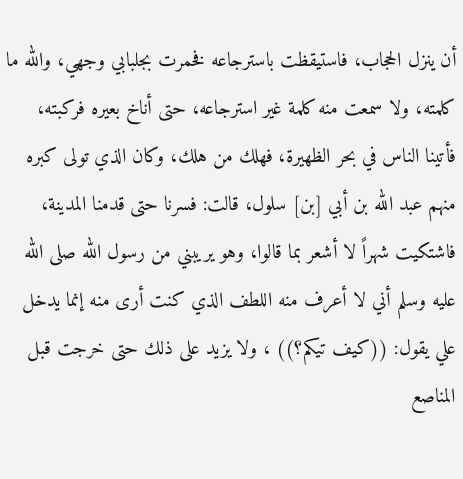أن ينزل الحجاب، فاستيقظت باسترجاعه فخمرت بجلبابي وجهي، والله ما كلمته، ولا سمعت منه كلمة غير استرجاعه، حتى أناخ بعيره فركبته، فأتينا الناس في بحر الظهيرة، فهلك من هلك، وكان الذي تولى كبره منهم عبد الله بن أبي [بن] سلول، قالت: فسرنا حتى قدمنا المدينة، فاشتكيت شهراً لا أشعر بما قالوا، وهو يريبني من رسول الله صلى الله عليه وسلم أني لا أعرف منه اللطف الذي كنت أرى منه إنما يدخل علي يقول: ((كيف تيكم؟)) ، ولا يزيد على ذلك حتى خرجت قبل المناصع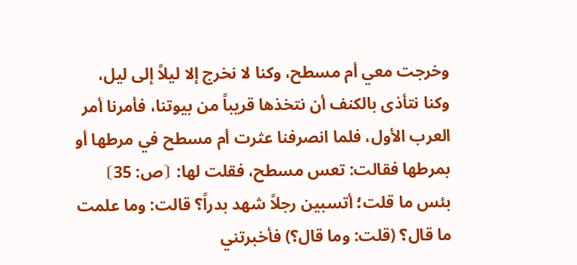وخرجت معي أم مسطح، وكنا لا نخرج إلا ليلاً إلى ليل، وكنا نتأذى بالكنف أن نتخذها قريباً من بيوتنا، فأمرنا أمر العرب الأول، فلما انصرفنا عثرت أم مسطح في مرطها أو بمرطها فقالت: تعس مسطح، فقلت لها: ⦗ص: 35⦘ بئس ما قلت؛ أتسبين رجلاً شهد بدراً؟ قالت: وما علمت ما قال؟ (قلت: وما قال؟) فأخبرتني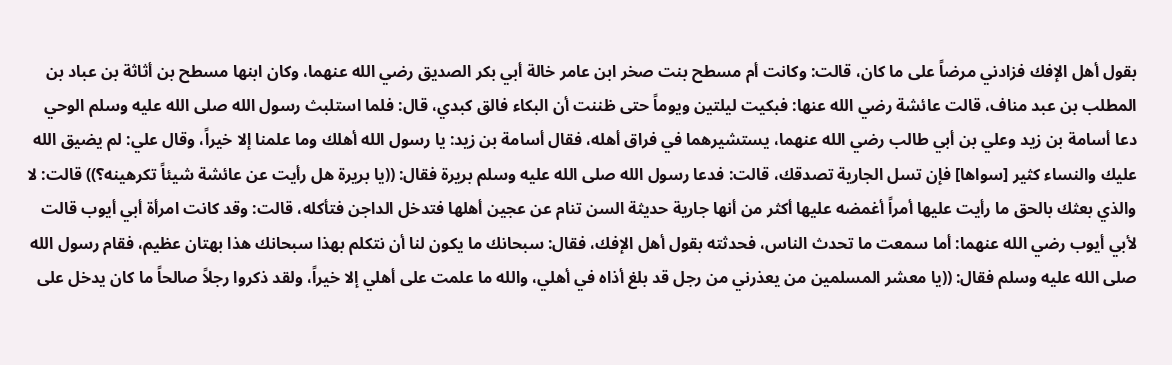بقول أهل الإفك فزادني مرضاً على ما كان، قالت: وكانت أم مسطح بنت صخر ابن عامر خالة أبي بكر الصديق رضي الله عنهما، وكان ابنها مسطح بن أثاثة بن عباد بن المطلب بن عبد مناف، قالت عائشة رضي الله عنها: فبكيت ليلتين ويوماً حتى ظننت أن البكاء فالق كبدي، قال: فلما استلبث رسول الله صلى الله عليه وسلم الوحي دعا أسامة بن زيد وعلي بن أبي طالب رضي الله عنهما، يستشيرهما في فراق أهله، فقال أسامة بن زيد: يا رسول الله أهلك وما علمنا إلا خيراً، وقال علي: لم يضيق الله عليك والنساء كثير [سواها] فإن تسل الجارية تصدقك، قالت: فدعا رسول الله صلى الله عليه وسلم بريرة فقال: ((يا بريرة هل رأيت عن عائشة شيئاً تكرهينه؟)) قالت: لا والذي بعثك بالحق ما رأيت عليها أمراً أغمضه عليها أكثر من أنها جارية حديثة السن تنام عن عجين أهلها فتدخل الداجن فتأكله، قالت: وقد كانت امرأة أبي أيوب قالت لأبي أيوب رضي الله عنهما: أما سمعت ما تحدث الناس، فحدثته بقول أهل الإفك، فقال: سبحانك ما يكون لنا أن نتكلم بهذا سبحانك هذا بهتان عظيم، فقام رسول الله صلى الله عليه وسلم فقال: ((يا معشر المسلمين من يعذرني من رجل قد بلغ أذاه في أهلي، والله ما علمت على أهلي إلا خيراً، ولقد ذكروا رجلاً صالحاً ما كان يدخل على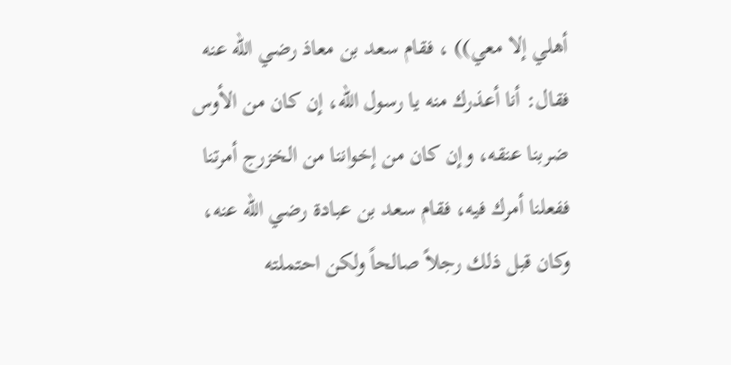أهلي إلا معي)) ، فقام سعد بن معاذ رضي الله عنه فقال: أنا أعذرك منه يا رسول الله، إن كان من الأوس ضربنا عنقه، وإن كان من إخواننا من الخزرج أمرتنا ففعلنا أمرك فيه، فقام سعد بن عبادة رضي الله عنه، وكان قبل ذلك رجلاً صالحاً ولكن احتملته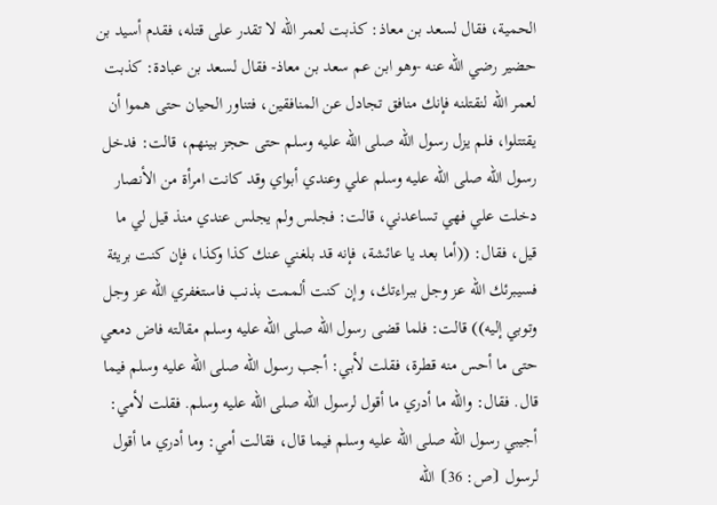الحمية، فقال لسعد بن معاذ: كذبت لعمر الله لا تقدر على قتله، فقدم أسيد بن حضير رضي الله عنه -وهو ابن عم سعد بن معاذ- فقال لسعد بن عبادة: كذبت لعمر الله لنقتلنه فإنك منافق تجادل عن المنافقين، فتناور الحيان حتى هموا أن يقتتلوا، فلم يزل رسول الله صلى الله عليه وسلم حتى حجز بينهم، قالت: فدخل رسول الله صلى الله عليه وسلم علي وعندي أبواي وقد كانت امرأة من الأنصار دخلت علي فهي تساعدني، قالت: فجلس ولم يجلس عندي منذ قيل لي ما قيل، فقال: ((أما بعد يا عائشة، فإنه قد بلغني عنك كذا وكذا، فإن كنت بريئة فسيبرئك الله عز وجل ببراءتك، وإن كنت ألممت بذنب فاستغفري الله عز وجل وتوبي إليه)) قالت: فلما قضى رسول الله صلى الله عليه وسلم مقالته فاض دمعي حتى ما أحس منه قطرة، فقلت لأبي: أجب رسول الله صلى الله عليه وسلم فيما قال. فقال: والله ما أدري ما أقول لرسول الله صلى الله عليه وسلم. فقلت لأمي: أجيبي رسول الله صلى الله عليه وسلم فيما قال، فقالت أمي: وما أدري ما أقول لرسول ⦗ص: 36⦘ الله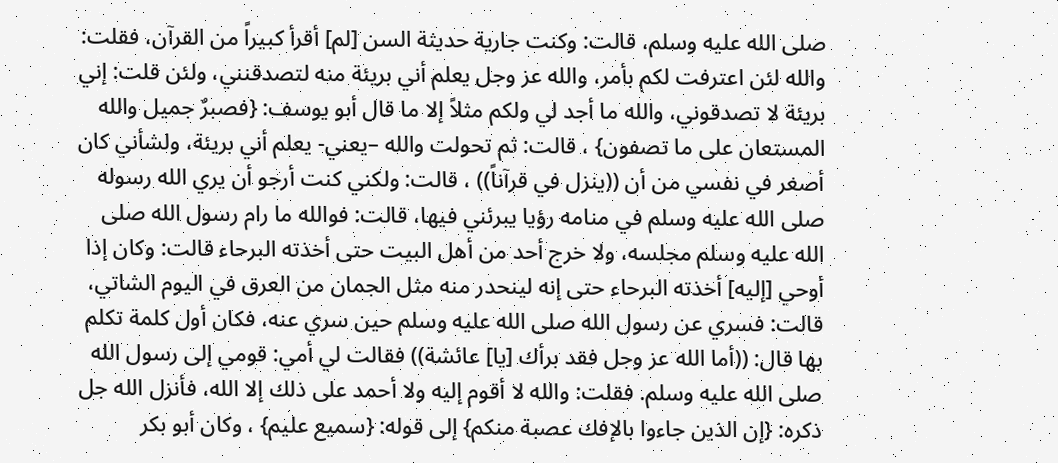صلى الله عليه وسلم، قالت: وكنت جارية حديثة السن [لم] أقرأ كبيراً من القرآن، فقلت: والله لئن اعترفت لكم بأمر، والله عز وجل يعلم أني بريئة منه لتصدقنني، ولئن قلت: إني بريئة لا تصدقوني، والله ما أجد لي ولكم مثلاً إلا ما قال أبو يوسف: {فصبرٌ جميل والله المستعان على ما تصفون} ، قالت: ثم تحولت والله –يعني- يعلم أني بريئة، ولشأني كان أصغر في نفسي من أن ((ينزل في قرآناً)) ، قالت: ولكني كنت أرجو أن يري الله رسوله صلى الله عليه وسلم في منامه رؤيا يبرئني فيها، قالت: فوالله ما رام رسول الله صلى الله عليه وسلم مجلسه، ولا خرج أحد من أهل البيت حتى أخذته البرحاء قالت: وكان إذا أوحي [إليه] أخذته البرحاء حتى إنه لينحدر منه مثل الجمان من العرق في اليوم الشاتي، قالت: فسري عن رسول الله صلى الله عليه وسلم حين سري عنه، فكان أول كلمة تكلم بها قال: ((أما الله عز وجل فقد برأك [يا] عائشة)) فقالت لي أمي: قومي إلى رسول الله صلى الله عليه وسلم. فقلت: والله لا أقوم إليه ولا أحمد على ذلك إلا الله، فأنزل الله جل ذكره: {إن الذين جاءوا بالإفك عصبة منكم} إلى قوله: {سميع عليم} ، وكان أبو بكر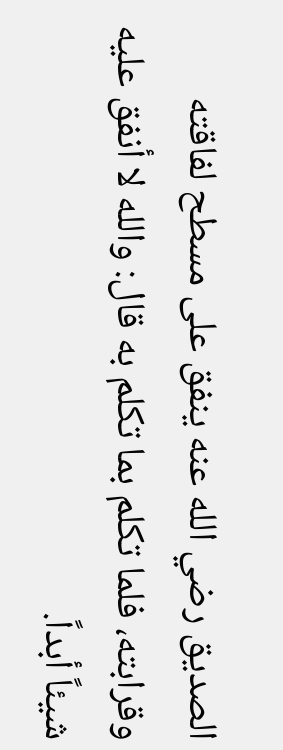الصديق رضي الله عنه ينفق على مسطح لفاقته وقرابته، فلما تكلم بما تكلم به قال: والله لا أنفق عليه شيئاً أبداً.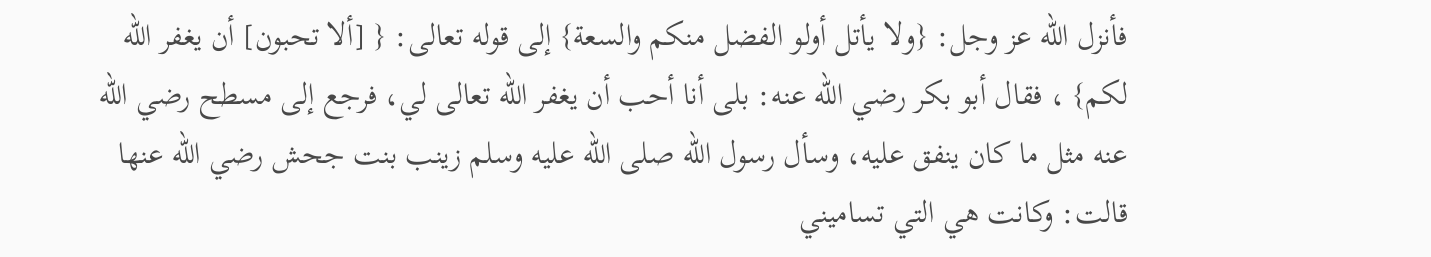فأنزل الله عز وجل: {ولا يأتل أولو الفضل منكم والسعة} إلى قوله تعالى: { [ألا تحبون] أن يغفر الله لكم} ، فقال أبو بكر رضي الله عنه: بلى أنا أحب أن يغفر الله تعالى لي، فرجع إلى مسطح رضي الله عنه مثل ما كان ينفق عليه، وسأل رسول الله صلى الله عليه وسلم زينب بنت جحش رضي الله عنها قالت: وكانت هي التي تساميني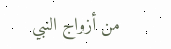من أزواج النبي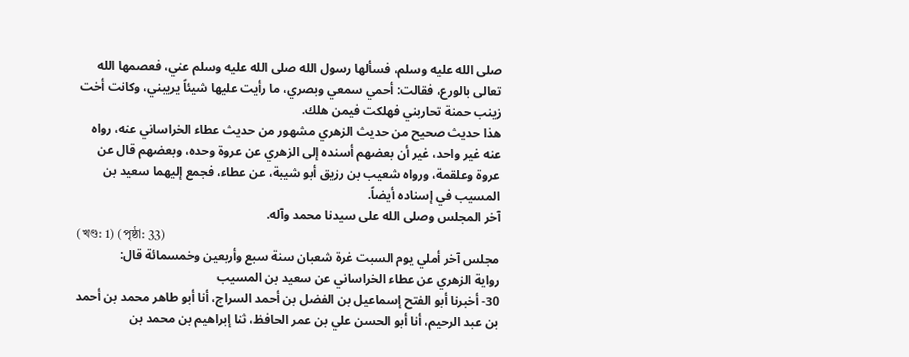صلى الله عليه وسلم، فسألها رسول الله صلى الله عليه وسلم عني، فعصمها الله تعالى بالورع، فقالت: أحمي سمعي وبصري، ما رأيت عليها شيئاً يريبني، وكانت أخت زينب حمنة تحاربني فهلكت فيمن هلك.
هذا حديث صحيح من حديث الزهري مشهور من حديث عطاء الخراساني عنه، رواه عنه غير واحد، غير أن بعضهم أسنده إلى الزهري عن عروة وحده، وبعضهم قال عن عروة وعلقمة، ورواه شعيب بن رزيق أبو شيبة، عن عطاء، فجمع إليهما سعيد بن المسيب في إسناده أيضاً.
آخر المجلس وصلى الله على سيدنا محمد وآله.
(খণ্ড: 1) (পৃষ্ঠা: 33)
مجلس آخر أملي يوم السبت غرة شعبان سنة سبع وأربعين وخمسمائة قال:
رواية الزهري عن عطاء الخراساني عن سعيد بن المسيب
30- أخبرنا أبو الفتح إسماعيل بن الفضل بن أحمد السراج، أنا أبو طاهر محمد بن أحمد بن عبد الرحيم، أنا أبو الحسن علي بن عمر الحافظ، ثنا إبراهيم بن محمد بن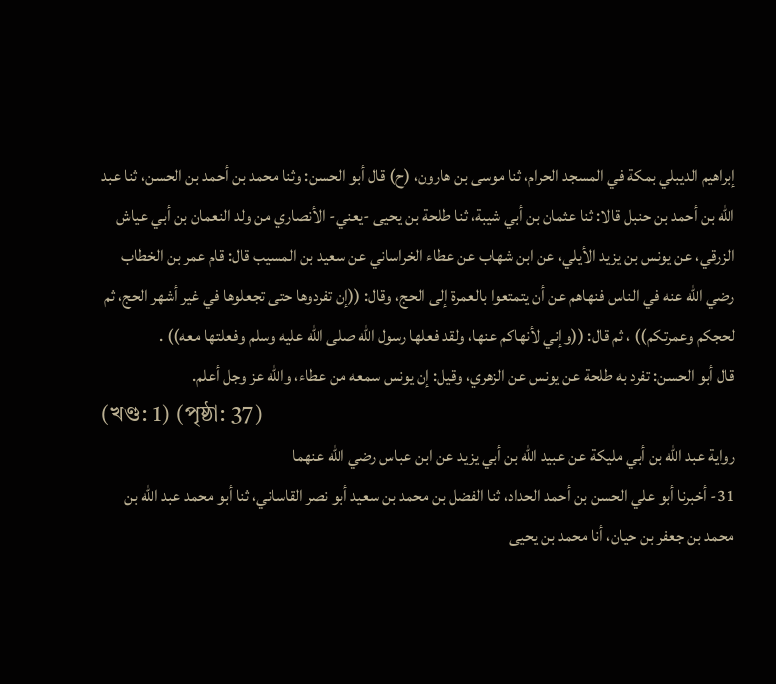إبراهيم الديبلي بمكة في المسجد الحرام، ثنا موسى بن هارون، (ح) قال أبو الحسن: وثنا محمد بن أحمد بن الحسن، ثنا عبد الله بن أحمد بن حنبل قالا: ثنا عثمان بن أبي شيبة، ثنا طلحة بن يحيى -يعني- الأنصاري من ولد النعمان بن أبي عياش الزرقي، عن يونس بن يزيد الأيلي، عن ابن شهاب عن عطاء الخراساني عن سعيد بن المسيب قال: قام عمر بن الخطاب رضي الله عنه في الناس فنهاهم عن أن يتمتعوا بالعمرة إلى الحج، وقال: ((إن تفردوها حتى تجعلوها في غير أشهر الحج، ثم لحجكم وعمرتكم)) ، ثم قال: ((وإني لأنهاكم عنها، ولقد فعلها رسول الله صلى الله عليه وسلم وفعلتها معه)) .
قال أبو الحسن: تفرد به طلحة عن يونس عن الزهري، وقيل: إن يونس سمعه من عطاء، والله عز وجل أعلم.
(খণ্ড: 1) (পৃষ্ঠা: 37)
رواية عبد الله بن أبي مليكة عن عبيد الله بن أبي يزيد عن ابن عباس رضي الله عنهما
31- أخبرنا أبو علي الحسن بن أحمد الحداد، ثنا الفضل بن محمد بن سعيد أبو نصر القاساني، ثنا أبو محمد عبد الله بن محمد بن جعفر بن حيان، أنا محمد بن يحيى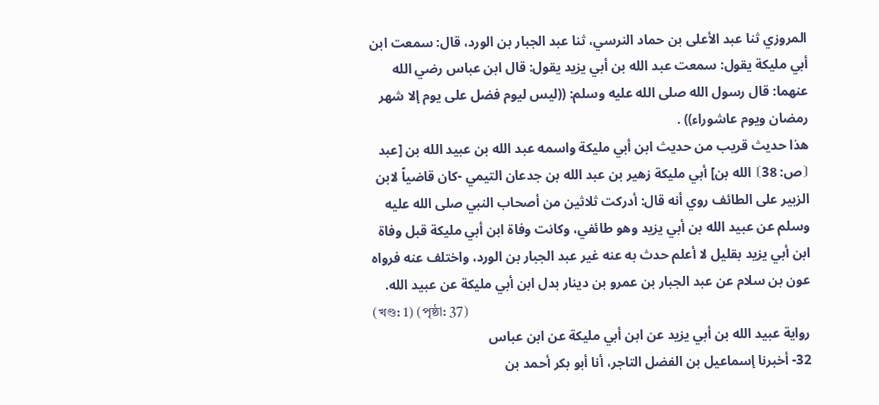المروزي ثنا عبد الأعلى بن حماد النرسي، ثنا عبد الجبار بن الورد، قال: سمعت ابن أبي مليكة يقول: سمعت عبد الله بن أبي يزيد يقول: قال ابن عباس رضي الله عنهما: قال رسول الله صلى الله عليه وسلم: ((ليس ليوم فضل على يوم إلا شهر رمضان ويوم عاشوراء)) .
هذا حديث قريب من حديث ابن أبي مليكة واسمه عبد الله بن عبيد الله بن [عبد ⦗ص: 38⦘ الله بن] أبي مليكة زهير بن عبد الله بن جدعان التيمي -كان قاضياً لابن الزبير على الطائف روي أنه قال: أدركت ثلاثين من أصحاب النبي صلى الله عليه وسلم عن عبيد الله بن أبي يزيد وهو طائفي، وكانت وفاة ابن أبي مليكة قبل وفاة ابن أبي يزيد بقليل لا أعلم حدث به عنه غير عبد الجبار بن الورد، واختلف عنه فرواه عون بن سلام عن عبد الجبار بن عمرو بن دينار بدل ابن أبي مليكة عن عبيد الله.
(খণ্ড: 1) (পৃষ্ঠা: 37)
رواية عبيد الله بن أبي يزيد عن ابن أبي مليكة عن ابن عباس
32- أخبرنا إسماعيل بن الفضل التاجر، أنا أبو بكر أحمد بن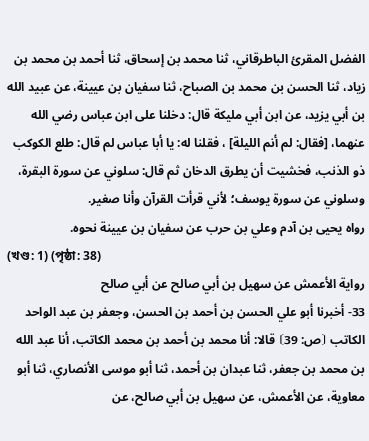الفضل المقرئ الباطرقاني، ثنا محمد بن إسحاق، ثنا أحمد بن محمد بن زياد، ثنا الحسن بن محمد بن الصباح، ثنا سفيان بن عيينة، عن عبيد الله بن أبي يزيد، عن ابن أبي مليكة قال: دخلنا على ابن عباس رضي الله عنهما، [فقال: لم أنم الليلة] ، فقلنا له: يا أبا عباس لم قال: طلع الكوكب ذو الذنب، فخشيت أن يطرق الدخان ثم قال: سلوني عن سورة البقرة، وسلوني عن سورة يوسف؛ لأني قرأت القرآن وأنا صغير.
رواه يحيى بن آدم وعلي بن حرب عن سفيان بن عيينة نحوه.
(খণ্ড: 1) (পৃষ্ঠা: 38)
رواية الأعمش عن سهيل بن أبي صالح عن أبي صالح
33- أخبرنا أبو علي الحسن بن أحمد بن الحسن، وجعفر بن عبد الواحد الكاتب ⦗ص: 39⦘ قالا: أنا محمد بن أحمد بن محمد الكاتب، أنا عبد الله بن محمد بن جعفر، ثنا عبدان بن أحمد، ثنا أبو موسى الأنصاري، ثنا أبو معاوية، عن الأعمش، عن سهيل بن أبي صالح، عن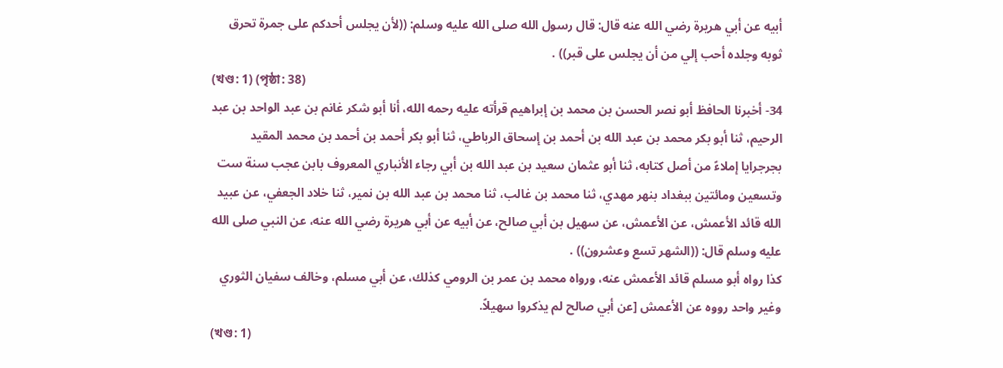أبيه عن أبي هريرة رضي الله عنه قال: قال رسول الله صلى الله عليه وسلم: ((لأن يجلس أحدكم على جمرة تحرق ثوبه وجلده أحب إلي من أن يجلس على قبر)) .
(খণ্ড: 1) (পৃষ্ঠা: 38)
34- أخبرنا الحافظ أبو نصر الحسن بن محمد بن إبراهيم قرأته عليه رحمه الله، أنا أبو شكر غانم بن عبد الواحد بن عبد الرحيم، ثنا أبو بكر محمد بن عبد الله بن أحمد بن إسحاق الرباطي، ثنا أبو بكر أحمد بن أحمد بن محمد المقيد بجرجرايا إملاءً من أصل كتابه، ثنا أبو عثمان سعيد بن عبد الله بن أبي رجاء الأنباري المعروف بابن عجب سنة ست وتسعين ومائتين ببغداد بنهر مهدي، ثنا محمد بن غالب، ثنا محمد بن عبد الله بن نمير، ثنا خلاد الجعفي، عن عبيد الله قائد الأعمش، عن الأعمش، عن سهيل بن أبي صالح، عن أبيه عن أبي هريرة رضي الله عنه، عن النبي صلى الله عليه وسلم قال: ((الشهر تسع وعشرون)) .
كذا رواه أبو مسلم قائد الأعمش عنه، ورواه محمد بن عمر بن الرومي كذلك، عن أبي مسلم، وخالف سفيان الثوري وغير واحد رووه عن الأعمش [عن أبي صالح لم يذكروا سهيلاً.
(খণ্ড: 1)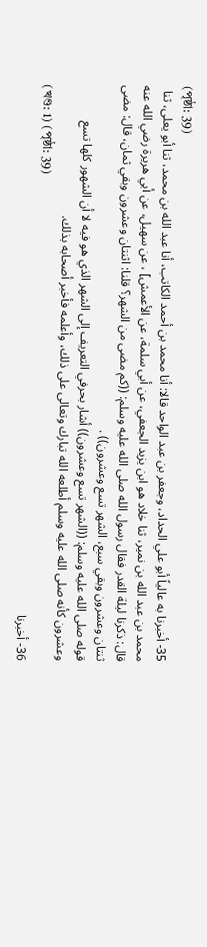(পৃষ্ঠা: 39)
35- أخبرنا به عالياً أبو علي الحداد، وجعفر بن عبد الواحد قالا: أنا محمد بن أحمد الكاتب، أنا عبد الله بن محمد، ثنا أبو يعلى، ثنا محمد بن عبد الله بن نمير، ثنا خلاد هو ابن يزيد الجعفي، عن أبي سلمة، عن الأعمش] ، عن سهيل، عن أبي هريرة رضي الله عنه قال: ذكرنا ليلة القدر فقال رسول الله صلى الله عليه وسلم: ((كم مضى من الشهر؟ قلنا: اثنتان وعشرون وبقي ثمان، قال: مضى ثنتان وعشرون وبقي سبع، الشهر تسع وعشرون)) .
قوله صلى الله عليه وسلم: ((الشهر تسع وعشرون)) أشار بحرفي التعريف إلى الشهر الذي هو فيه لا أن الشهور كلها تسع وعشرون كأنه صلى الله عليه وسلم أطلعه الله تبارك وتعالى على ذلك، وأعلمه فأخبر أصحابه بذلك.
(খণ্ড: 1) (পৃষ্ঠা: 39)
36- أخبرنا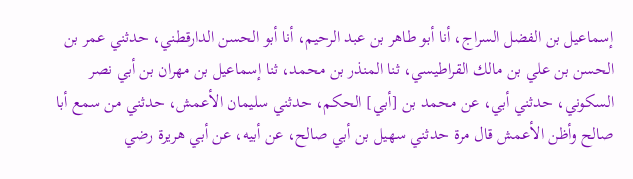إسماعيل بن الفضل السراج، أنا أبو طاهر بن عبد الرحيم، أنا أبو الحسن الدارقطني، حدثني عمر بن الحسن بن علي بن مالك القراطيسي، ثنا المنذر بن محمد، ثنا إسماعيل بن مهران بن أبي نصر السكوني، حدثني أبي، عن محمد بن [أبي] الحكم، حدثني سليمان الأعمش، حدثني من سمع أبا صالح وأظن الأعمش قال مرة حدثني سهيل بن أبي صالح، عن أبيه، عن أبي هريرة رضي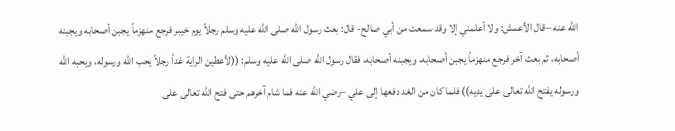الله عنه –قال الأعمش: ولا أعلمني إلا وقد سمعت من أبي صالح- قال: بعث رسول الله صلى الله عليه وسلم رجلاً يوم خيبر فرجع منهزماً يجبن أصحابه ويجبنه أصحابه، ثم بعث آخر فرجع منهزماً يجبن أصحابه، ويجبنه أصحابه، فقال رسول الله صلى الله عليه وسلم: ((لأعطين الراية غداً رجلاً يحب الله ورسوله، ويحبه الله ورسوله يفتح الله تعالى على يديه)) فلما كان من الغد دفعها إلى علي –رضي الله عنه فما شام آخرهم حتى فتح الله تعالى على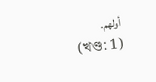أولهم.
(খণ্ড: 1)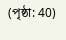(পৃষ্ঠা: 40)